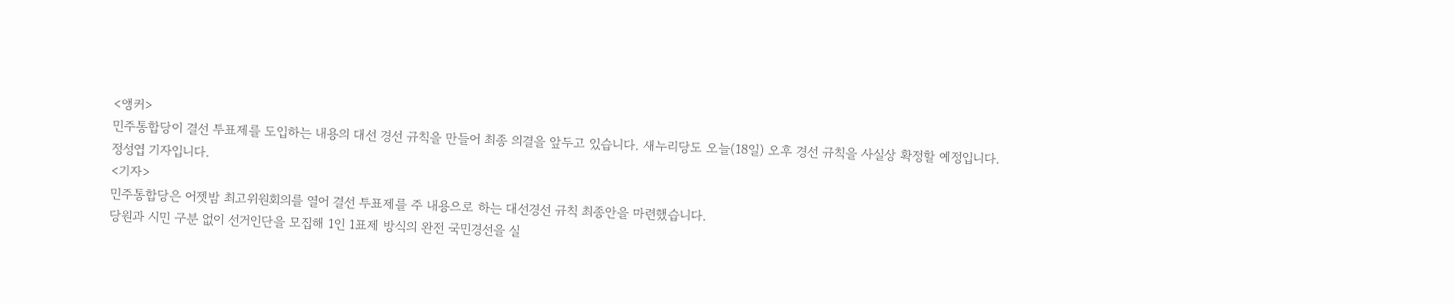<앵커>
민주통합당이 결선 투표제를 도입하는 내용의 대선 경선 규칙을 만들어 최종 의결을 앞두고 있습니다. 새누리당도 오늘(18일) 오후 경선 규칙을 사실상 확정할 예정입니다.
정성엽 기자입니다.
<기자>
민주통합당은 어젯밤 최고위원회의를 열어 결선 투표제를 주 내용으로 하는 대선경선 규칙 최종안을 마련했습니다.
당원과 시민 구분 없이 선거인단을 모집해 1인 1표제 방식의 완전 국민경선을 실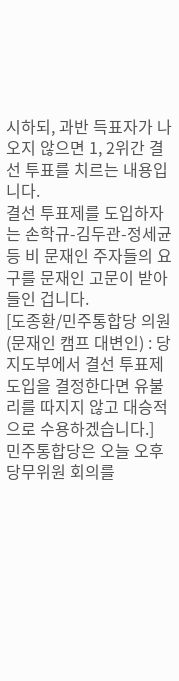시하되, 과반 득표자가 나오지 않으면 1, 2위간 결선 투표를 치르는 내용입니다.
결선 투표제를 도입하자는 손학규-김두관-정세균 등 비 문재인 주자들의 요구를 문재인 고문이 받아들인 겁니다.
[도종환/민주통합당 의원(문재인 캠프 대변인) : 당 지도부에서 결선 투표제 도입을 결정한다면 유불리를 따지지 않고 대승적으로 수용하겠습니다.]
민주통합당은 오늘 오후 당무위원 회의를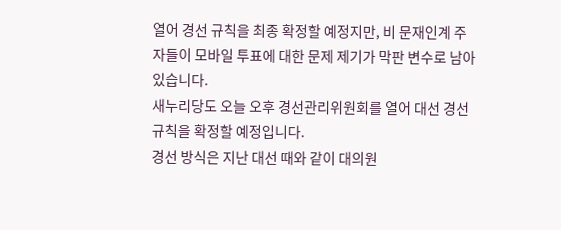열어 경선 규칙을 최종 확정할 예정지만, 비 문재인계 주자들이 모바일 투표에 대한 문제 제기가 막판 변수로 남아 있습니다.
새누리당도 오늘 오후 경선관리위원회를 열어 대선 경선 규칙을 확정할 예정입니다.
경선 방식은 지난 대선 때와 같이 대의원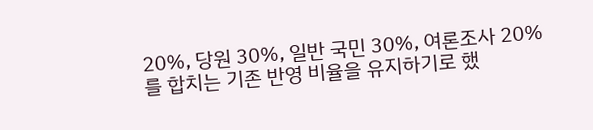20%, 당원 30%, 일반 국민 30%, 여론조사 20%를 합치는 기존 반영 비율을 유지하기로 했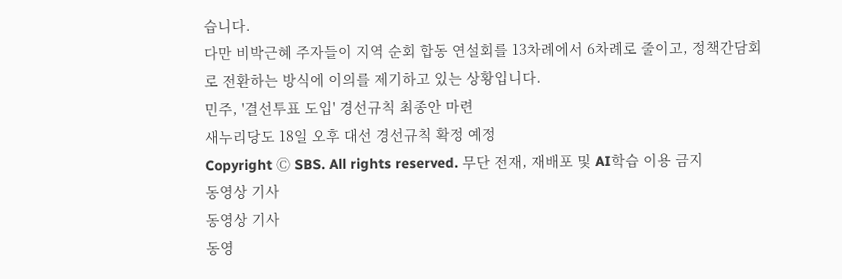습니다.
다만 비박근혜 주자들이 지역 순회 합동 연설회를 13차례에서 6차례로 줄이고, 정책간담회로 전환하는 방식에 이의를 제기하고 있는 상황입니다.
민주, '결선투표 도입' 경선규칙 최종안 마련
새누리당도 18일 오후 대선 경선규칙 확정 예정
Copyright Ⓒ SBS. All rights reserved. 무단 전재, 재배포 및 AI학습 이용 금지
동영상 기사
동영상 기사
동영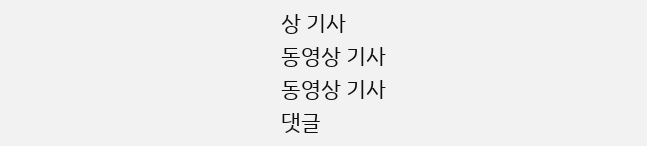상 기사
동영상 기사
동영상 기사
댓글